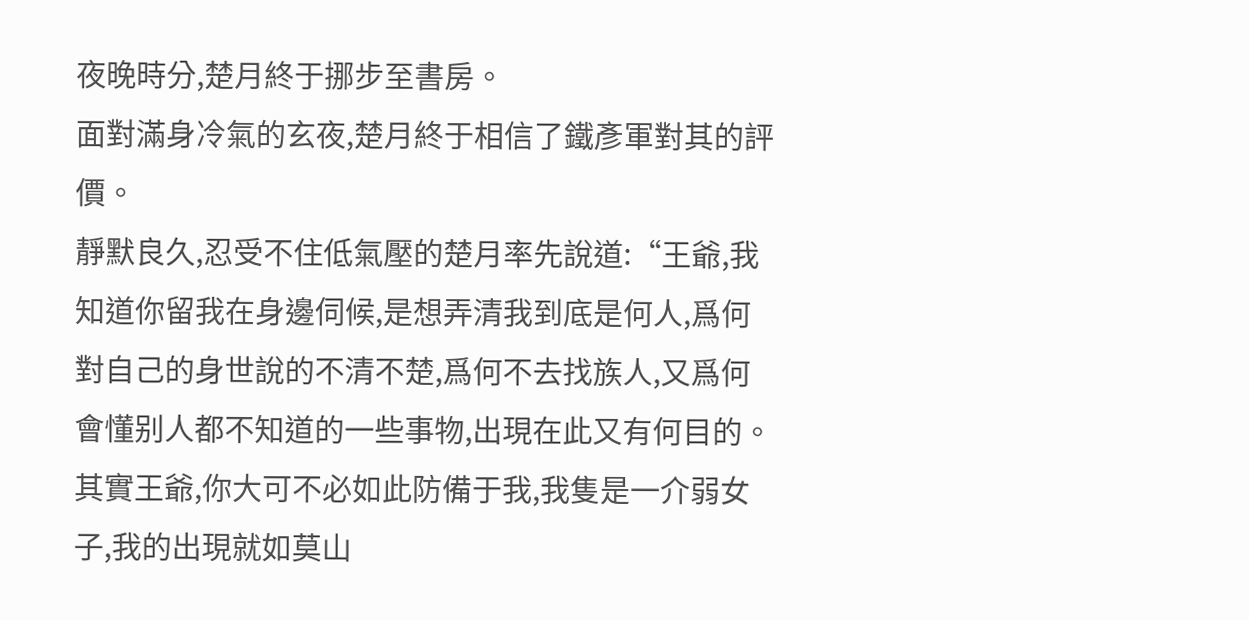夜晚時分,楚月終于挪步至書房。
面對滿身冷氣的玄夜,楚月終于相信了鐵彥軍對其的評價。
靜默良久,忍受不住低氣壓的楚月率先說道:“王爺,我知道你留我在身邊伺候,是想弄清我到底是何人,爲何對自己的身世說的不清不楚,爲何不去找族人,又爲何會懂别人都不知道的一些事物,出現在此又有何目的。其實王爺,你大可不必如此防備于我,我隻是一介弱女子,我的出現就如莫山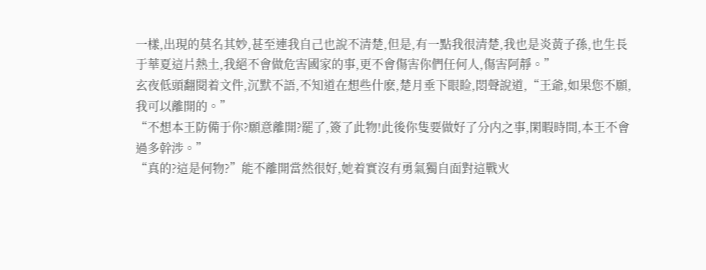一樣,出現的莫名其妙,甚至連我自己也說不清楚,但是,有一點我很清楚,我也是炎黃子孫,也生長于華夏這片熱土,我絕不會做危害國家的事,更不會傷害你們任何人,傷害阿靜。”
玄夜低頭翻閱着文件,沉默不語,不知道在想些什麽,楚月垂下眼睑,悶聲說道,“王爺,如果您不願,我可以離開的。”
“不想本王防備于你?願意離開?罷了,簽了此物!此後你隻要做好了分内之事,閑暇時間,本王不會過多幹涉。”
“真的?這是何物?”能不離開當然很好,她着實沒有勇氣獨自面對這戰火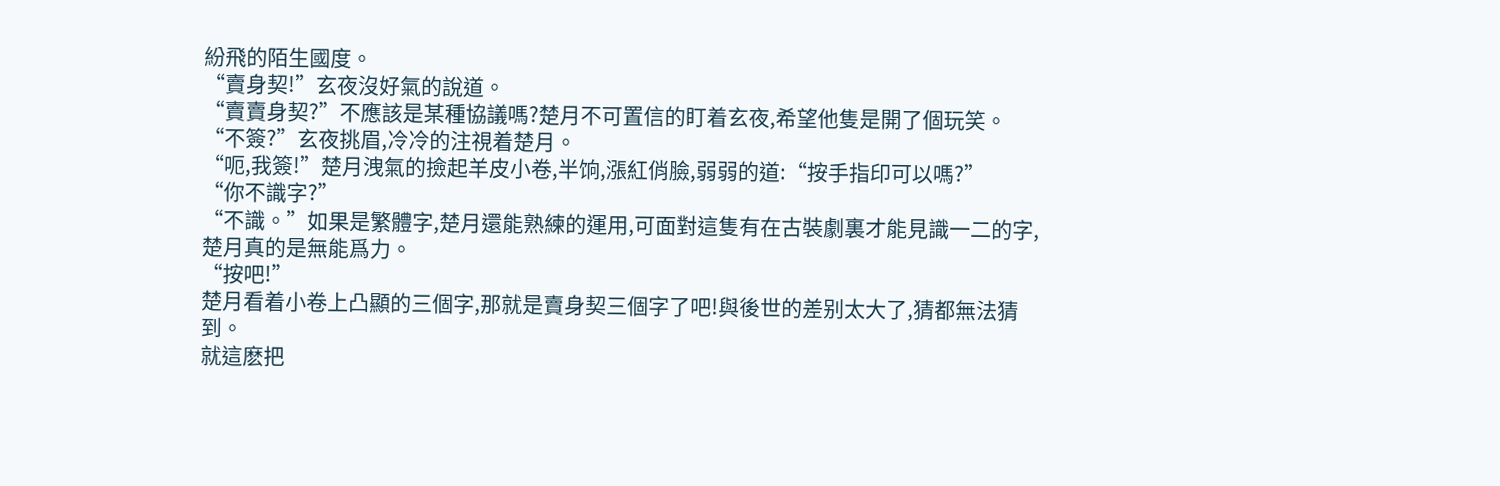紛飛的陌生國度。
“賣身契!”玄夜沒好氣的說道。
“賣賣身契?”不應該是某種協議嗎?楚月不可置信的盯着玄夜,希望他隻是開了個玩笑。
“不簽?”玄夜挑眉,冷冷的注視着楚月。
“呃,我簽!”楚月洩氣的撿起羊皮小卷,半饷,漲紅俏臉,弱弱的道:“按手指印可以嗎?”
“你不識字?”
“不識。”如果是繁體字,楚月還能熟練的運用,可面對這隻有在古裝劇裏才能見識一二的字,楚月真的是無能爲力。
“按吧!”
楚月看着小卷上凸顯的三個字,那就是賣身契三個字了吧!與後世的差别太大了,猜都無法猜到。
就這麽把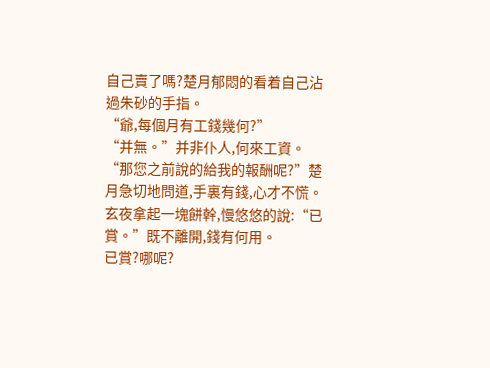自己賣了嗎?楚月郁悶的看着自己沾過朱砂的手指。
“爺,每個月有工錢幾何?”
“并無。”并非仆人,何來工資。
“那您之前說的給我的報酬呢?”楚月急切地問道,手裏有錢,心才不慌。
玄夜拿起一塊餅幹,慢悠悠的說:“已賞。”既不離開,錢有何用。
已賞?哪呢?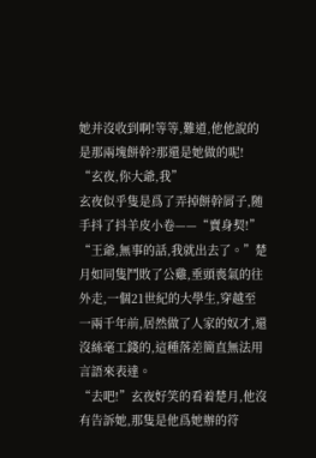她并沒收到啊!等等,難道,他他說的是那兩塊餅幹?那還是她做的呢!
“玄夜,你大爺,我”
玄夜似乎隻是爲了弄掉餅幹屑子,随手抖了抖羊皮小卷——“賣身契!”
“王爺,無事的話,我就出去了。”楚月如同隻鬥敗了公雞,垂頭喪氣的往外走,一個21世紀的大學生,穿越至一兩千年前,居然做了人家的奴才,還沒絲毫工錢的,這種落差簡直無法用言語來表達。
“去吧!”玄夜好笑的看着楚月,他沒有告訴她,那隻是他爲她辦的符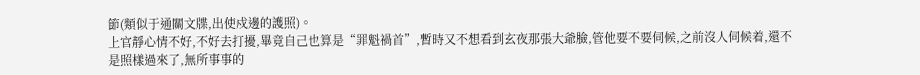節(類似于通關文牒,出使戍邊的護照)。
上官靜心情不好,不好去打擾,畢竟自己也算是“罪魁禍首”,暫時又不想看到玄夜那張大爺臉,管他要不要伺候,之前沒人伺候着,還不是照樣過來了,無所事事的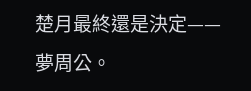楚月最終還是決定——夢周公。